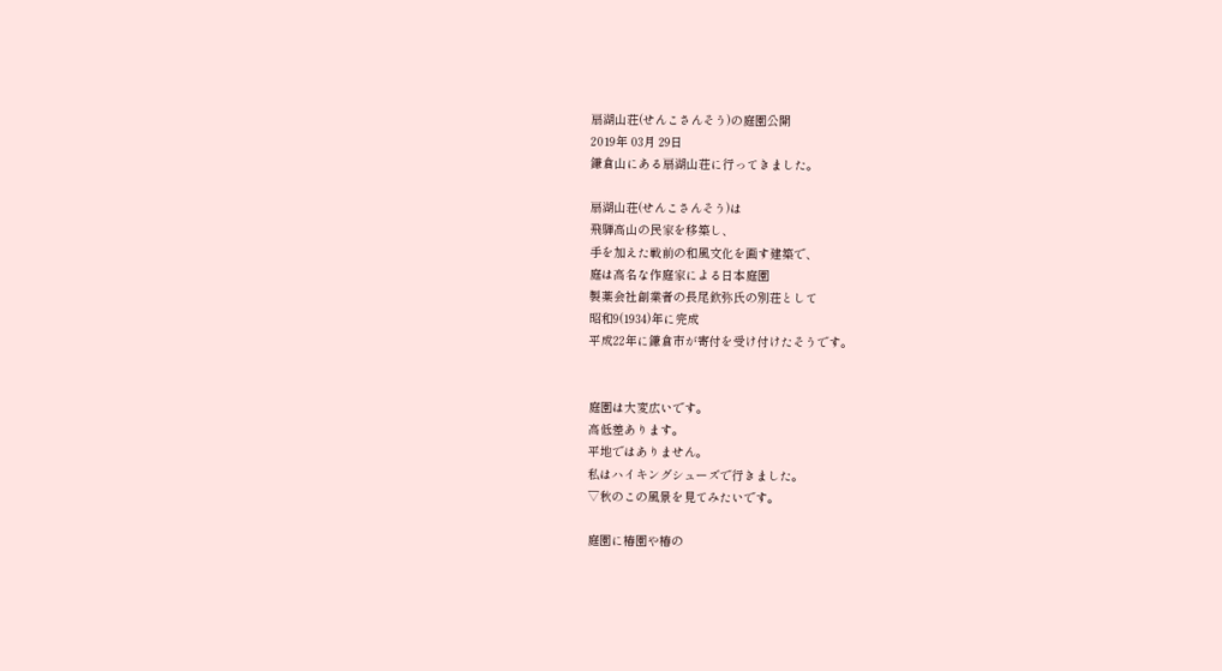扇湖山荘(せんこさんそう)の庭園公開
2019年 03月 29日
鎌倉山にある扇湖山荘に行ってきました。

扇湖山荘(せんこさんそう)は
飛騨高山の民家を移築し、
手を加えた戦前の和風文化を画す建築で、
庭は高名な作庭家による日本庭園
製薬会社創業者の長尾欽弥氏の別荘として
昭和9(1934)年に完成
平成22年に鎌倉市が寄付を受け付けたそうです。


庭園は大変広いです。
高低差あります。
平地ではありません。
私はハイキングシューズで行きました。
▽秋のこの風景を見てみたいです。

庭園に椿園や椿の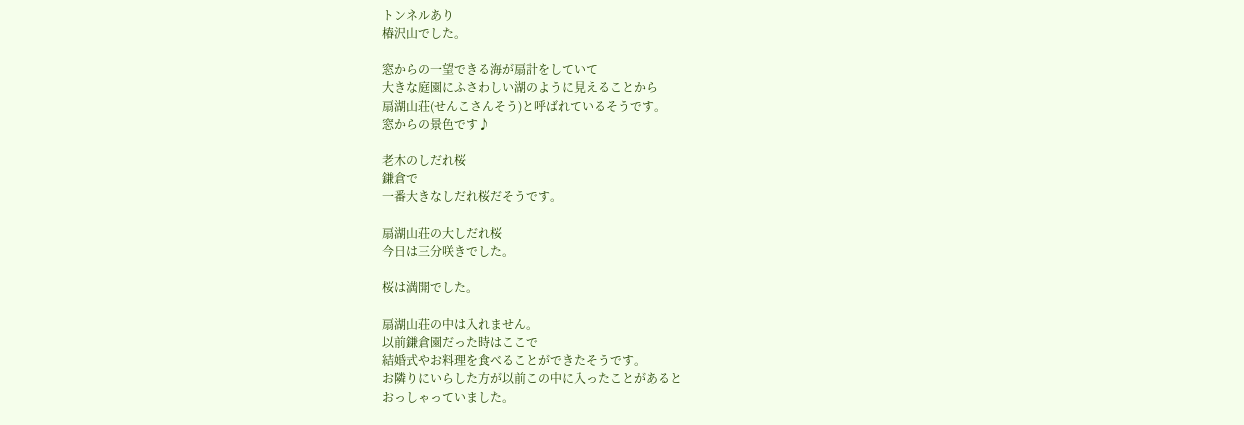トンネルあり
椿沢山でした。

窓からの一望できる海が扇計をしていて
大きな庭園にふさわしい湖のように見えることから
扇湖山荘(せんこさんそう)と呼ばれているそうです。
窓からの景色です♪

老木のしだれ桜
鎌倉で
一番大きなしだれ桜だそうです。

扇湖山荘の大しだれ桜
今日は三分咲きでした。

桜は満開でした。

扇湖山荘の中は入れません。
以前鎌倉園だった時はここで
結婚式やお料理を食べることができたそうです。
お隣りにいらした方が以前この中に入ったことがあると
おっしゃっていました。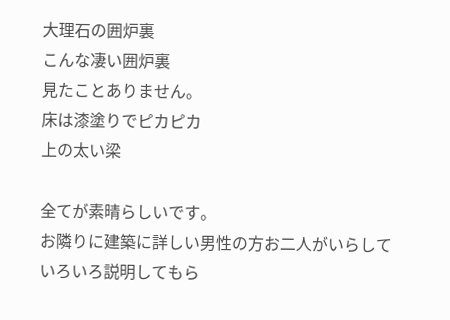大理石の囲炉裏
こんな凄い囲炉裏
見たことありません。
床は漆塗りでピカピカ
上の太い梁

全てが素晴らしいです。
お隣りに建築に詳しい男性の方お二人がいらして
いろいろ説明してもら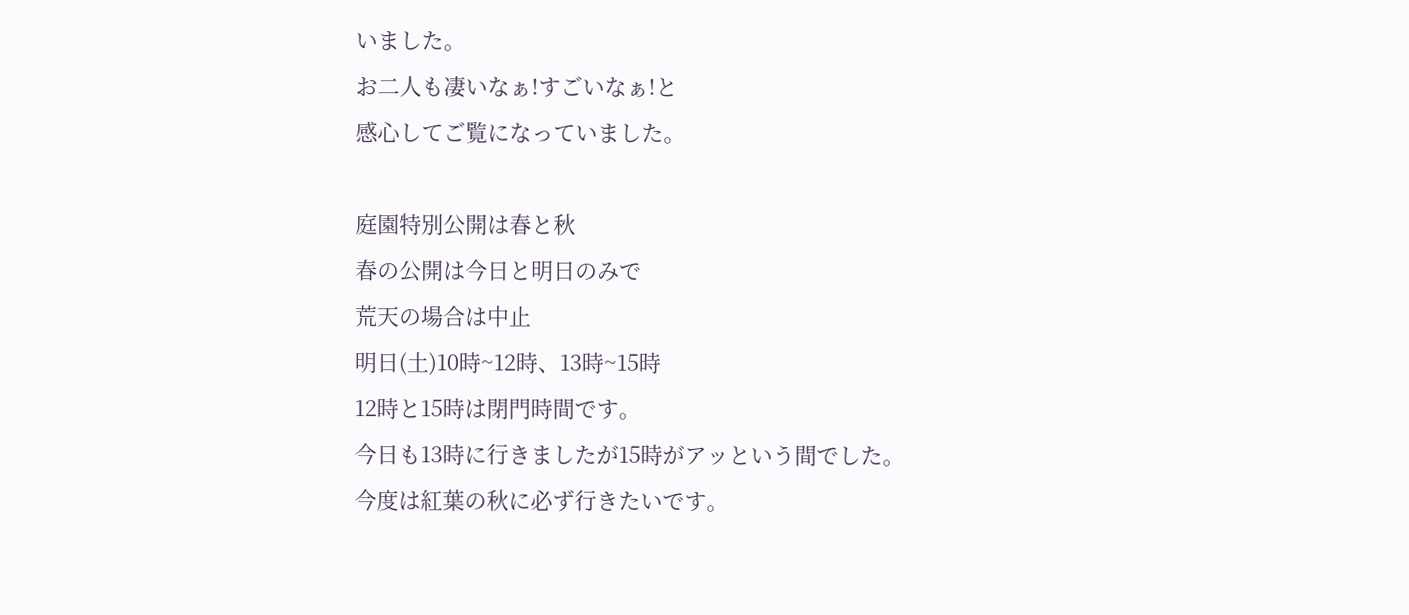いました。
お二人も凄いなぁ!すごいなぁ!と
感心してご覧になっていました。

庭園特別公開は春と秋
春の公開は今日と明日のみで
荒天の場合は中止
明日(土)10時~12時、13時~15時
12時と15時は閉門時間です。
今日も13時に行きましたが15時がアッという間でした。
今度は紅葉の秋に必ず行きたいです。